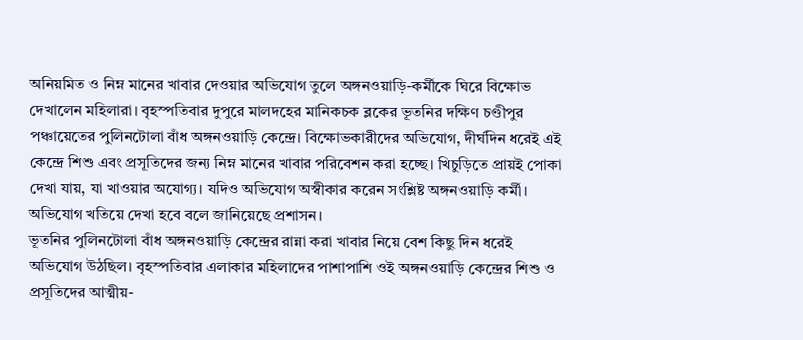অনিয়মিত ও নিম্ন মানের খাবার দেওয়ার অভিযোগ তুলে অঙ্গনওয়াড়ি-কর্মীকে ঘিরে বিক্ষোভ দেখালেন মহিলারা। বৃহস্পতিবার দুপুরে মালদহের মানিকচক ব্লকের ভূতনির দক্ষিণ চণ্ডীপুর পঞ্চায়েতের পুলিনটোলা বাঁধ অঙ্গনওয়াড়ি কেন্দ্রে। বিক্ষোভকারীদের অভিযোগ, দীর্ঘদিন ধরেই এই কেন্দ্রে শিশু এবং প্রসূতিদের জন্য নিম্ন মানের খাবার পরিবেশন করা হচ্ছে। খিচুড়িতে প্রায়ই পোকা দেখা যায়, যা খাওয়ার অযোগ্য। যদিও অভিযোগ অস্বীকার করেন সংশ্লিষ্ট অঙ্গনওয়াড়ি কর্মী। অভিযোগ খতিয়ে দেখা হবে বলে জানিয়েছে প্রশাসন।
ভূতনির পুলিনটোলা বাঁধ অঙ্গনওয়াড়ি কেন্দ্রের রান্না করা খাবার নিয়ে বেশ কিছু দিন ধরেই অভিযোগ উঠছিল। বৃহস্পতিবার এলাকার মহিলাদের পাশাপাশি ওই অঙ্গনওয়াড়ি কেন্দ্রের শিশু ও প্রসূতিদের আত্মীয়-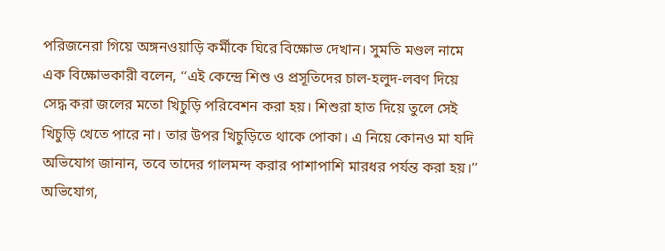পরিজনেরা গিয়ে অঙ্গনওয়াড়ি কর্মীকে ঘিরে বিক্ষোভ দেখান। সুমতি মণ্ডল নামে এক বিক্ষোভকারী বলেন, ‘‘এই কেন্দ্রে শিশু ও প্রসূতিদের চাল-হলুদ-লবণ দিয়ে সেদ্ধ করা জলের মতো খিচুড়ি পরিবেশন করা হয়। শিশুরা হাত দিয়ে তুলে সেই খিচুড়ি খেতে পারে না। তার উপর খিচুড়িতে থাকে পোকা। এ নিয়ে কোনও মা যদি অভিযোগ জানান, তবে তাদের গালমন্দ করার পাশাপাশি মারধর পর্যন্ত করা হয়।’’ অভিযোগ,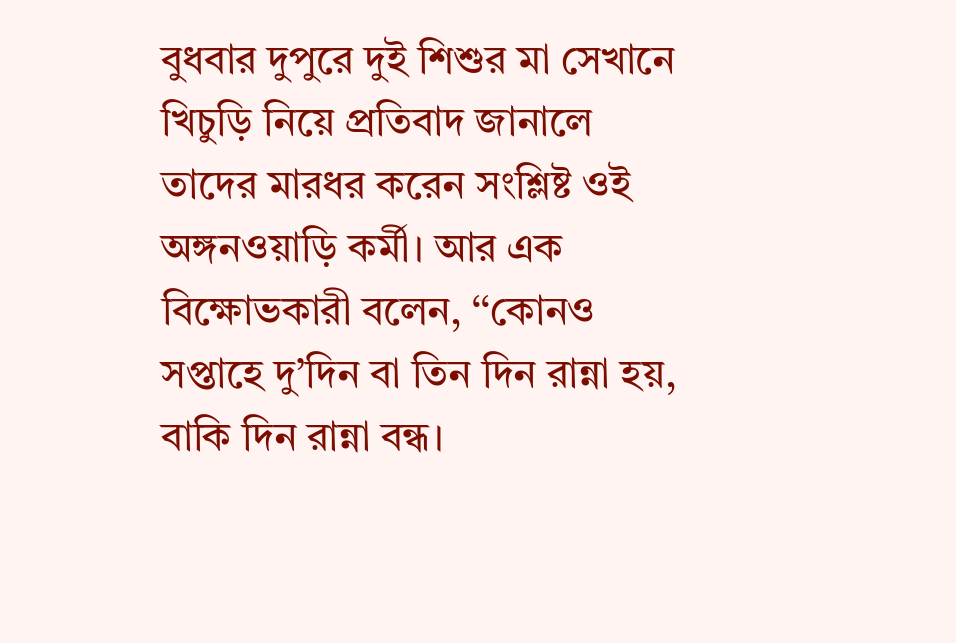বুধবার দুপুরে দুই শিশুর মা সেখানে খিচুড়ি নিয়ে প্রতিবাদ জানালে তাদের মারধর করেন সংশ্লিষ্ট ওই অঙ্গনওয়াড়ি কর্মী। আর এক বিক্ষোভকারী বলেন, ‘‘কোনও সপ্তাহে দু’দিন বা তিন দিন রান্না হয়, বাকি দিন রান্না বন্ধ।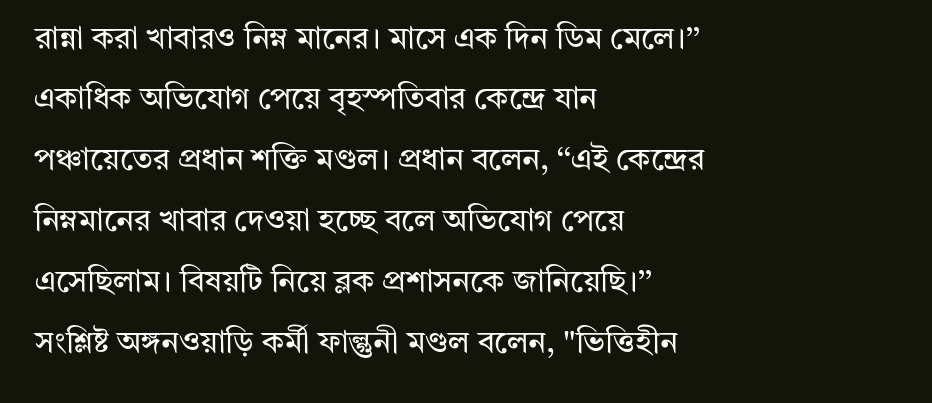রান্না করা খাবারও নিম্ন মানের। মাসে এক দিন ডিম মেলে।’’
একাধিক অভিযোগ পেয়ে বৃহস্পতিবার কেন্দ্রে যান পঞ্চায়েতের প্রধান শক্তি মণ্ডল। প্রধান বলেন, ‘‘এই কেন্দ্রের নিম্নমানের খাবার দেওয়া হচ্ছে বলে অভিযোগ পেয়ে এসেছিলাম। বিষয়টি নিয়ে ব্লক প্রশাসনকে জানিয়েছি।’’ সংশ্লিষ্ট অঙ্গনওয়াড়ি কর্মী ফাল্গুনী মণ্ডল বলেন, "ভিত্তিহীন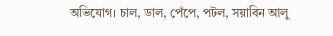অভিযোগ। চাল, ডাল, পেঁপে, পটল, সয়াবিন আলু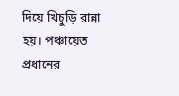দিয়ে খিচুড়ি রান্না হয়। পঞ্চায়েত প্রধানের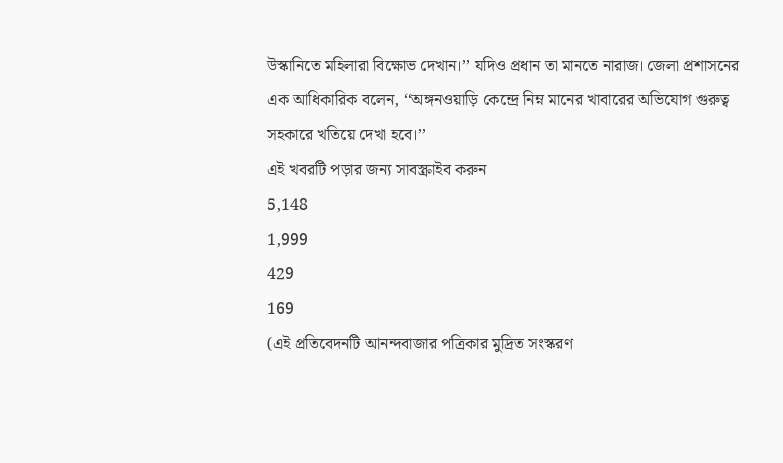উস্কানিতে মহিলারা বিক্ষোভ দেখান।’’ যদিও প্রধান তা মানতে নারাজ। জেলা প্রশাসনের এক আধিকারিক বলেন, ‘‘অঙ্গনওয়াড়ি কেন্দ্রে নিম্ন মানের খাবারের অভিযোগ গুরুত্ব সহকারে খতিয়ে দেখা হবে।’’
এই খবরটি পড়ার জন্য সাবস্ক্রাইব করুন
5,148
1,999
429
169
(এই প্রতিবেদনটি আনন্দবাজার পত্রিকার মুদ্রিত সংস্করণ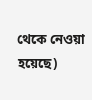থেকে নেওয়া হয়েছে)